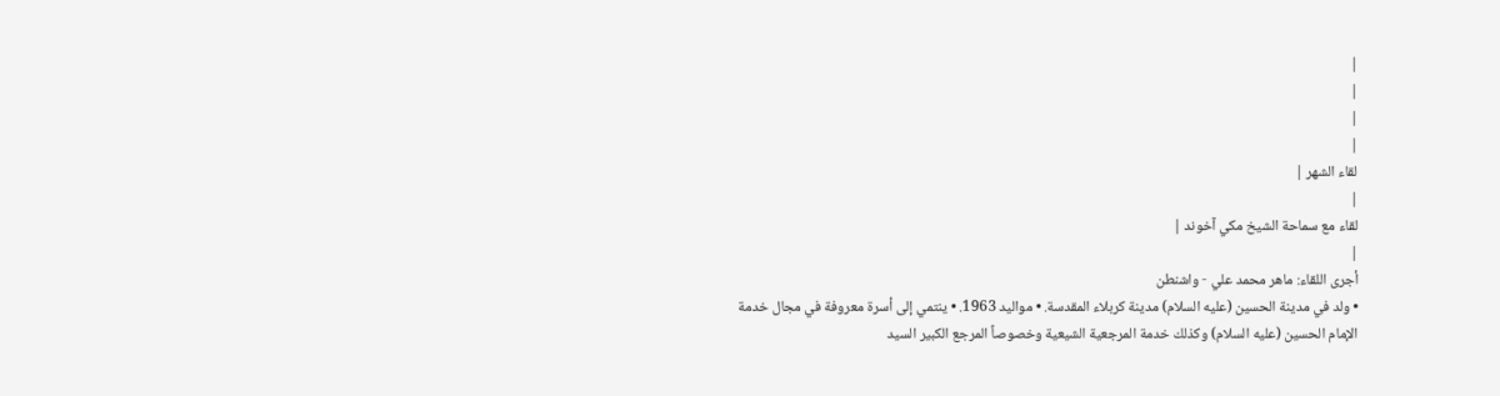|
|
|
|
لقاء الشهر |
|
لقاء مع سماحة الشيخ مكي آخوند |
|
أجرى اللقاء: ماهر محمد علي - واشنطن
• ولد في مدينة الحسين (عليه السلام) مدينة كربلاء المقدسة. • مواليد 1963. • ينتمي إلى أسرة معروفة في مجال خدمة الإمام الحسين (عليه السلام) وكذلك خدمة المرجعية الشيعية وخصوصاً المرجع الكبير السيد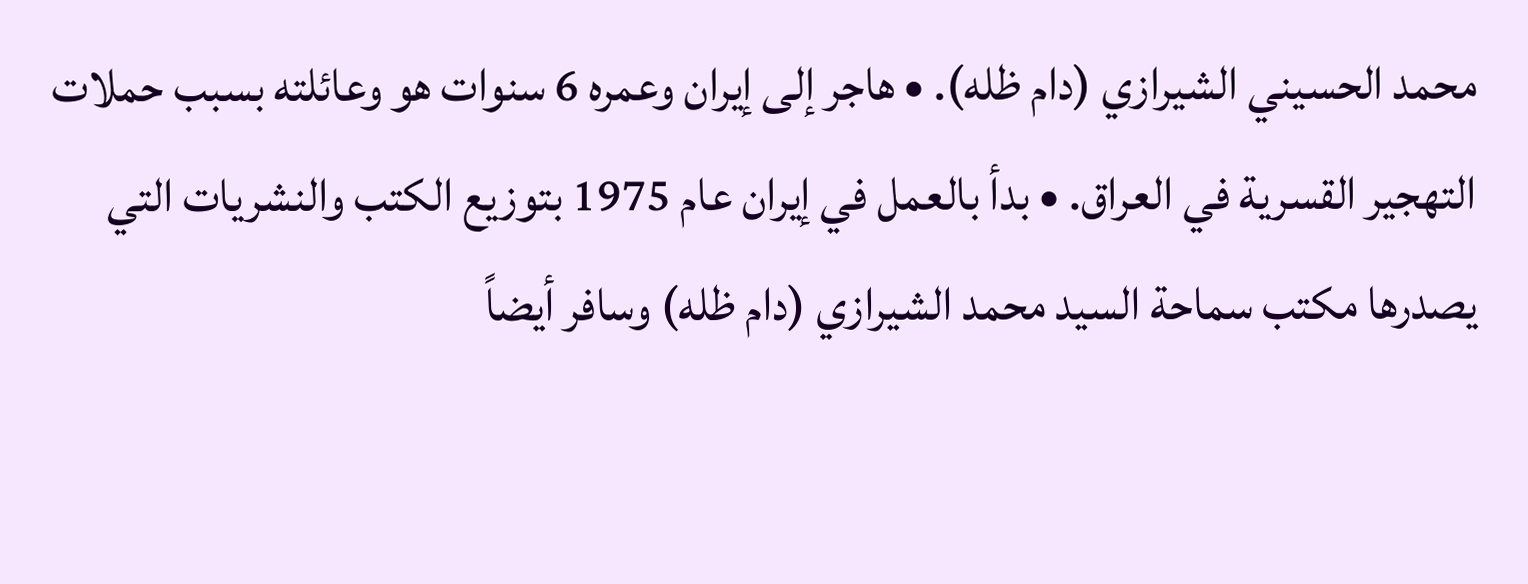محمد الحسيني الشيرازي (دام ظله). • هاجر إلى إيران وعمره 6 سنوات هو وعائلته بسبب حملات التهجير القسرية في العراق. • بدأ بالعمل في إيران عام 1975 بتوزيع الكتب والنشريات التي يصدرها مكتب سماحة السيد محمد الشيرازي (دام ظله) وسافر أيضاً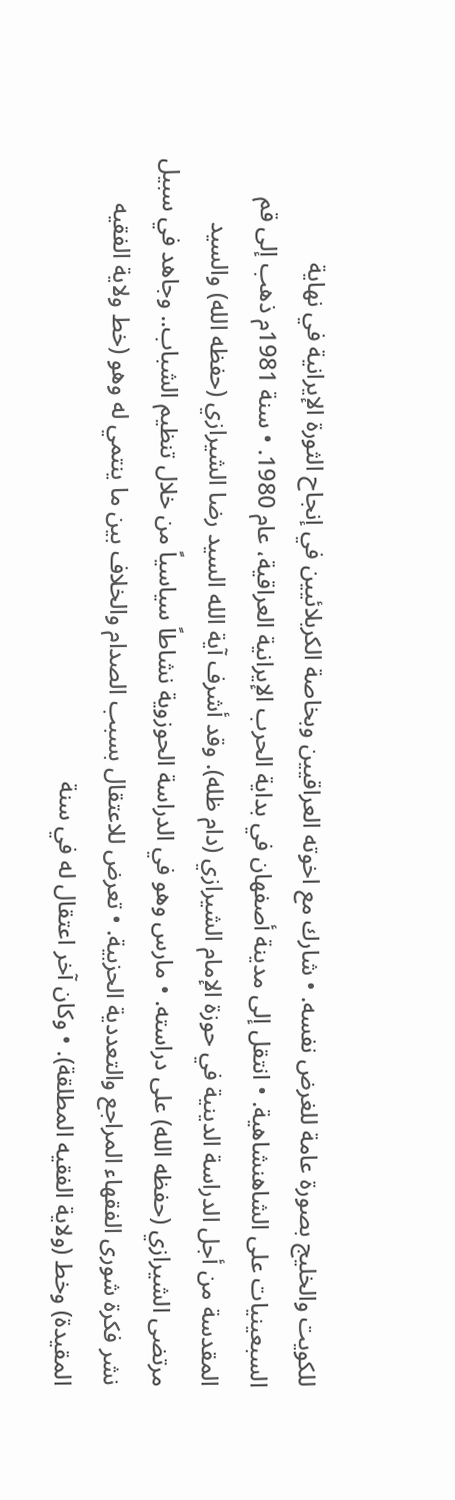للكويت والخليج بصورة عامة للغرض نفسه. • شارك مع اخوته العراقيين وبخاصة الكربلائيين في إنجاح الثورة الإيرانية في نهاية السبعينيات على الشاهنشاهية. • انتقل إلى مدينة أصفهان في بداية الحرب الإيرانية العراقية، عام 1980. • سنة 1981م ذهب إلى قم المقدسة من أجل الدراسة الدينية في حوزة الإمام الشيرازي (دام ظله). وقد أشرف آية الله السيد رضا الشيرازي (حفظه الله) والسيد مرتضى الشيرازي (حفظه الله) على دراسته. • مارس وهو في الدراسة الحوزوية نشاطاً سياسياً من خلال تنظيم الشباب.. وجاهد في سبيل نشر فكرة شورى الفقهاء المراجع والتعددية الحزبية. • تعرض للاعتقال بسبب الصدام والخلاف بين ما ينتمي له وهو (خط ولاية الفقيه المقيدة) وخط (ولاية الفقيه المطلقة). • وكان آخر اعتقال له في سنة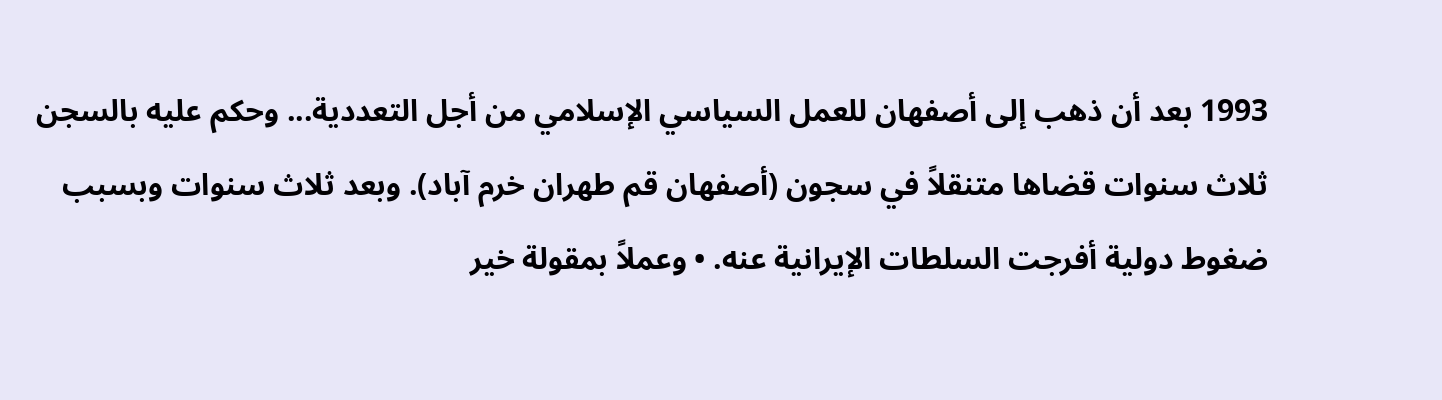1993 بعد أن ذهب إلى أصفهان للعمل السياسي الإسلامي من أجل التعددية... وحكم عليه بالسجن ثلاث سنوات قضاها متنقلاً في سجون (أصفهان قم طهران خرم آباد). وبعد ثلاث سنوات وبسبب ضغوط دولية أفرجت السلطات الإيرانية عنه. • وعملاً بمقولة خير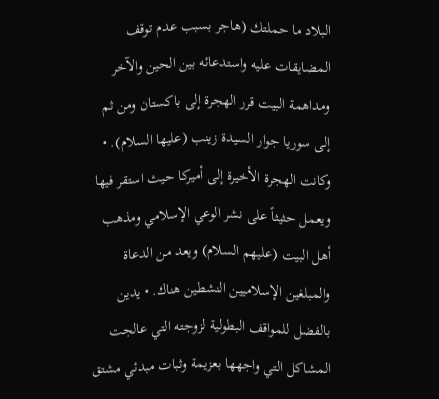البلاد ما حملتك (هاجر بسبب عدم توقف المضايقات عليه واستدعائه بين الحين والآخر ومداهمة البيت قرر الهجرة إلى باكستان ومن ثم إلى سوريا جوار السيدة زينب (عليها السلام). • وكانت الهجرة الأخيرة إلى أميركا حيث استقر فيها ويعمل حثيثاً على نشر الوعي الإسلامي ومذهب أهل البيت (عليهم السلام) ويعد من الدعاة والمبلغين الإسلاميين النشطين هناك. • يدين بالفضل للمواقف البطولية لزوجته التي عالجت المشاكل التي واجهها بعزيمة وثبات مبدئي مشتق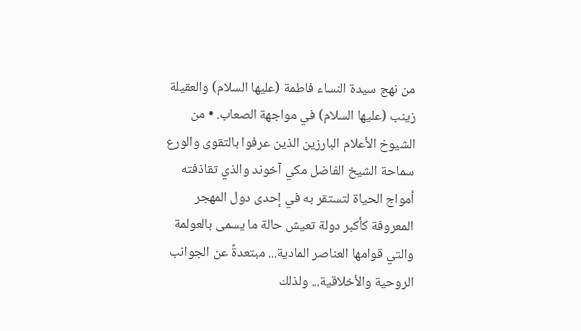من نهج سيدة النساء فاطمة (عليها السلام) والعقيلة زينب (عليها السلام) في مواجهة الصعاب. • من الشيوخ الأعلام البارزين الذين عرفوا بالتقوى والورع سماحة الشيخ الفاضل مكي آخوند والذي تقاذفته أمواج الحياة لتستقر به في إحدى دول المهجر المعروفة كأكبر دولة تعيش حالة ما يسمى بالعولمة والتي قوامها العناصر المادية... مبتعدةً عن الجوانب الروحية والأخلاقية... ولذلك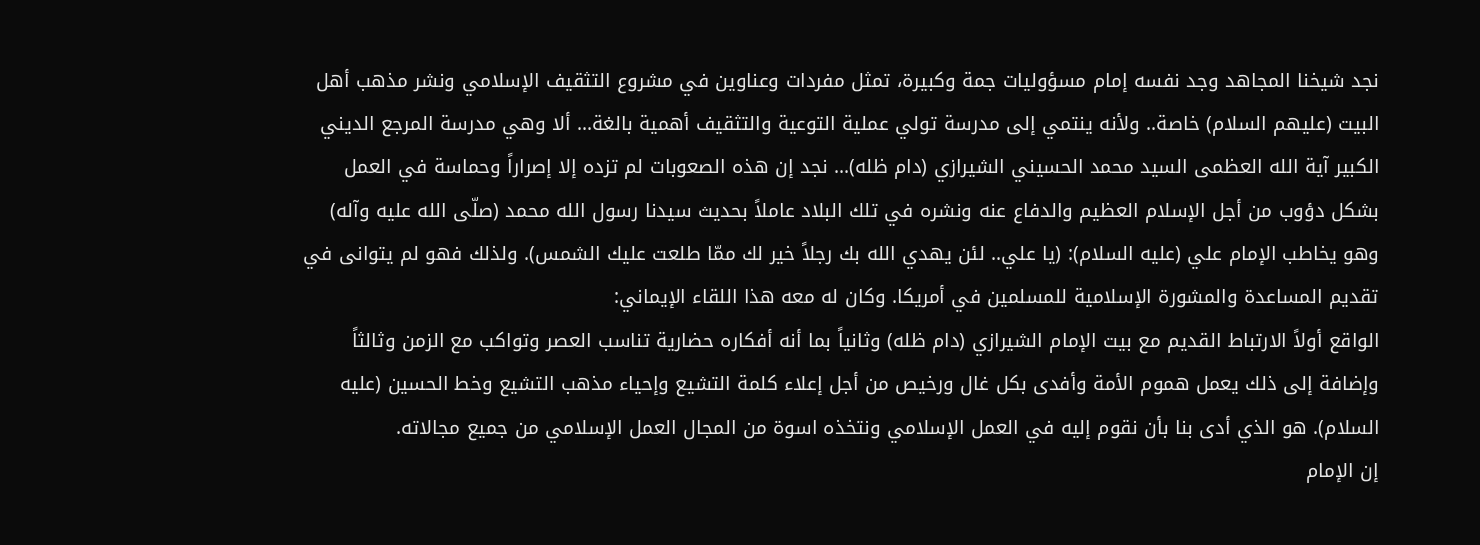نجد شيخنا المجاهد وجد نفسه إمام مسؤوليات جمة وكبيرة، تمثل مفردات وعناوين في مشروع التثقيف الإسلامي ونشر مذهب أهل البيت (عليهم السلام) خاصة.. ولأنه ينتمي إلى مدرسة تولي عملية التوعية والتثقيف أهمية بالغة... ألا وهي مدرسة المرجع الديني الكبير آية الله العظمى السيد محمد الحسيني الشيرازي (دام ظله)... نجد إن هذه الصعوبات لم تزده إلا إصراراً وحماسة في العمل بشكل دؤوب من أجل الإسلام العظيم والدفاع عنه ونشره في تلك البلاد عاملاً بحديث سيدنا رسول الله محمد (صلّى الله عليه وآله) وهو يخاطب الإمام علي (عليه السلام): (يا علي.. لئن يهدي الله بك رجلاً خير لك ممّا طلعت عليك الشمس). ولذلك فهو لم يتوانى في تقديم المساعدة والمشورة الإسلامية للمسلمين في أمريكا. وكان له معه هذا اللقاء الإيماني:
الواقع أولاً الارتباط القديم مع بيت الإمام الشيرازي (دام ظله) وثانياً بما أنه أفكاره حضارية تناسب العصر وتواكب مع الزمن وثالثاً وإضافة إلى ذلك يعمل هموم الأمة وأفدى بكل غال ورخيص من أجل إعلاء كلمة التشيع وإحياء مذهب التشيع وخط الحسين (عليه السلام). هو الذي أدى بنا بأن نقوم إليه في العمل الإسلامي ونتخذه اسوة من المجال العمل الإسلامي من جميع مجالاته.
إن الإمام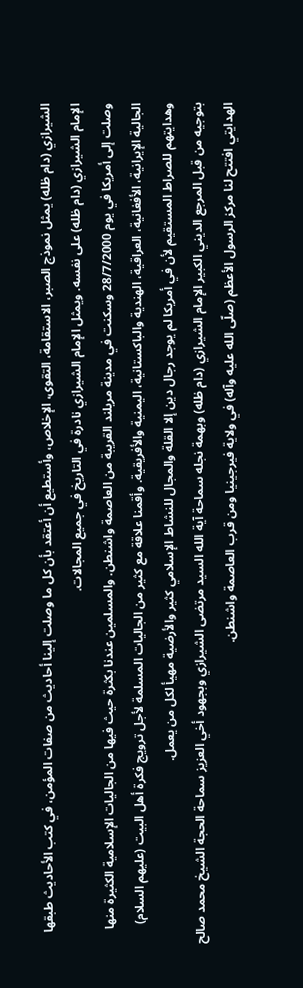الشيرازي (دام ظله) يمثل نموذج الصبر، الاستقامة، التقوى، الإخلاص، وأستطيع أن أعتقد بأن كل ما وصلت إلينا أحاديث من صفات المؤمن، في كتب الأحاديث طبقها الإمام الشيرازي (دام ظله) على نفسه. ويمثل الإمام الشيرازي نادرة في التاريخ في جميع المجالات.
وصلت إلى أمريكا في يوم 28/7/2000 وسكنت في مدينة مريلند القريبة من العاصمة واشنطن. والمسلمين عندنا بكثرة حيث فيها من الجاليات الإسلامية الكثيرة منها الجالية الإيرانية، الأفغانية، العراقية، الهندية والباكستانية، اليمنية والأفريقية. وأقمنا علاقة مع كثير من الجاليات المسلمة لأجل ترويج فكرة أهل البيت (عليهم السلام) وهدايتهم للصراط المستقيم لأن في أمريكا لم يوجد رجال دين إلا القلة والمجال للنشاط الإسلامي كثير والأرضية مهيأ لكل من يعمل.
بتوجيه من قبل المرجع الديني الكبير الإمام الشيرازي (دام ظله) وبهمة نجله سماحة آية الله السيد مرتضى الشيرازي وبجهود أخي العزيز سماحة الحجة الشيخ محمد صالح الهدايتي افتتح لنا مركز الرسول الأعظم (صلّى الله عليه وآله) في ولاية فيرجينيا ومن قرب العاصمة واشنطن.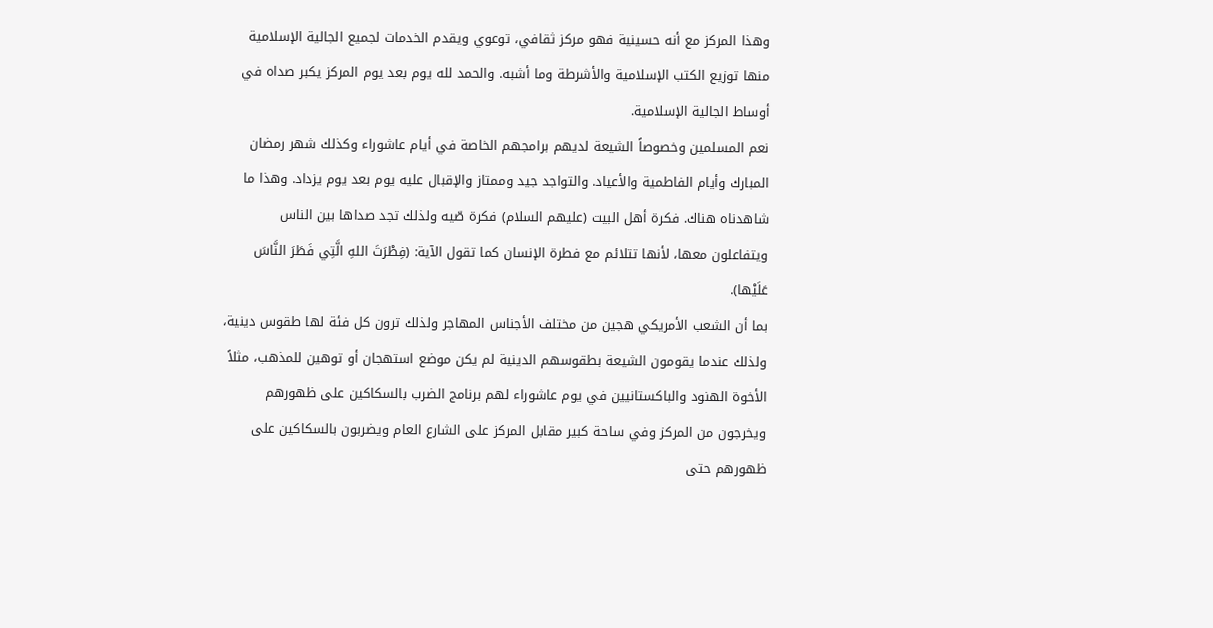وهذا المركز مع أنه حسينية فهو مركز ثقافي، توعوي ويقدم الخدمات لجميع الجالية الإسلامية منها توزيع الكتب الإسلامية والأشرطة وما أشبه. والحمد لله يوم بعد يوم المركز يكبر صداه في أوساط الجالية الإسلامية.
نعم المسلمين وخصوصاً الشيعة لديهم برامجهم الخاصة في أيام عاشوراء وكذلك شهر رمضان المبارك وأيام الفاطمية والأعياد. والتواجد جيد وممتاز والإقبال عليه يوم بعد يوم يزداد. وهذا ما شاهدناه هناك. فكرة أهل البيت (عليهم السلام) فكرة صّيه ولذلك تجد صداها بين الناس ويتفاعلون معها، لأنها تتلائم مع فطرة الإنسان كما تقول الآية: (فِطْرَتَ اللهِ الَّتِي فَطَرَ النَّاسَ عَلَيْها).
بما أن الشعب الأمريكي هجين من مختلف الأجناس المهاجر ولذلك ترون كل فئة لها طقوس دينية، ولذلك عندما يقومون الشيعة بطقوسهم الدينية لم يكن موضع استهجان أو توهين للمذهب، مثلاً الأخوة الهنود والباكستانيين في يوم عاشوراء لهم برنامج الضرب بالسكاكين على ظهورهم ويخرجون من المركز وفي ساحة كبير مقابل المركز على الشارع العام ويضربون بالسكاكين على ظهورهم حتى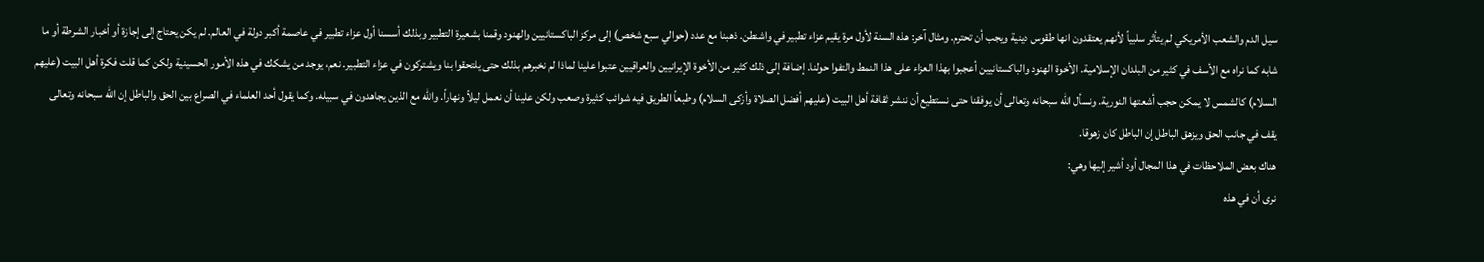سيل الدم والشعب الأمريكي لم يتأثر سلبياً لأنهم يعتقدون انها طقوس دينية ويجب أن تحترم. ومثال آخر: هذه السنة لأول مرة يقيم عزاء تطبير في واشنطن. ذهبنا مع عدد (حوالي سبع شخص) إلى مركز الباكستانيين والهنود وقمنا بشعيرة التطبير وبذلك أسسنا أول عزاء تطبير في عاصمة أكبر دولة في العالم. لم يكن يحتاج إلى إجازة أو أخبار الشرطة أو ما شابه كما نراه مع الأسف في كثير من البلدان الإسلامية. الأخوة الهنود والباكستانيين أعجبوا بهذا العزاء على هذا النمط والتفوا حولنا. إضافة إلى ذلك كثير من الأخوة الإيرانيين والعراقيين عتبوا علينا لماذا لم نخبرهم بذلك حتى يلتحقوا بنا ويشتركون في عزاء التطبير. نعم، يوجد من يشكك في هذه الأمور الحسينية ولكن كما قلت فكرة أهل البيت (عليهم السلام) كالشمس لا يمكن حجب أشعتها النورية. ونسأل الله سبحانه وتعالى أن يوفقنا حتى نستطيع أن ننشر ثقافة أهل البيت (عليهم أفضل الصلاة وأزكى السلام) وطبعاً الطريق فيه شوائب كثيرة وصعب ولكن علينا أن نعمل ليلاً ونهاراً. والله مع الذين يجاهدون في سبيله. وكما يقول أحد العلماء في الصراع بين الحق والباطل إن الله سبحانه وتعالى يقف في جانب الحق ويزهق الباطل إن الباطل كان زهوقا.
هناك بعض الملاحظات في هذا المجال أود أشير إليها وهي:
نرى أن في هذه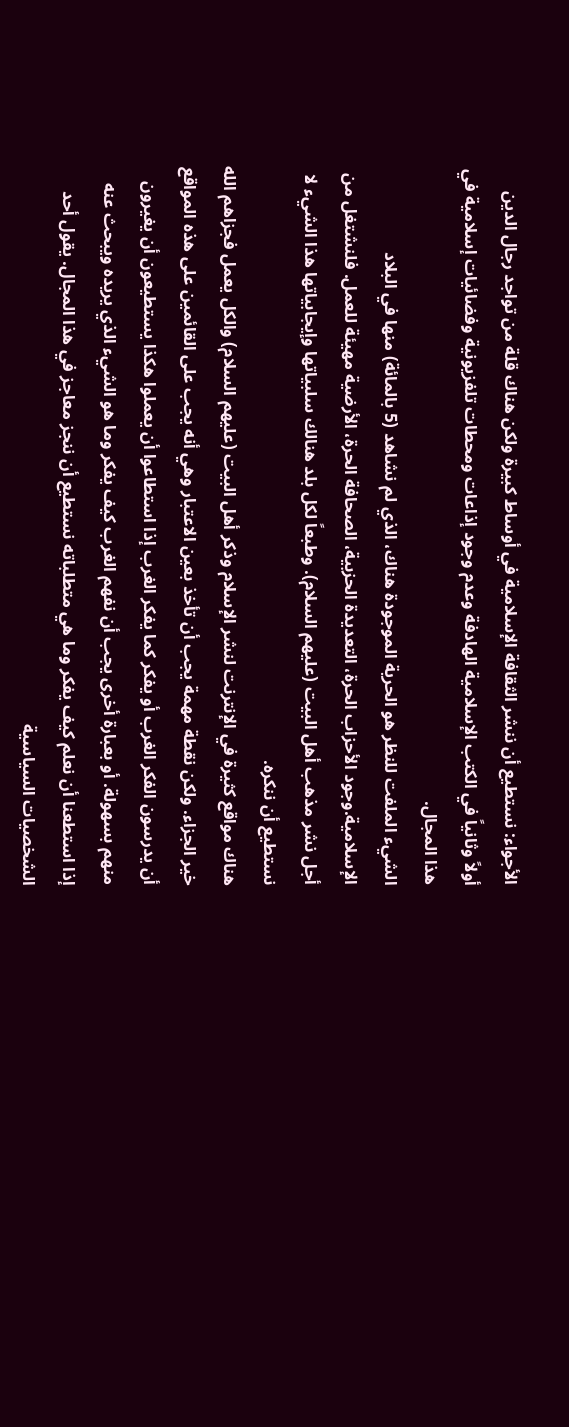الأجواء: نستطيع أن ننشر الثقافة الإسلامية في أوساط كبيرة ولكن هناك قلة من تواجد رجال الدين أولاً وثانياً في الكتب الإسلامية الهادفة وعدم وجود إذاعات ومحطات تلفزيونية وفضائيات إسلامية في هذا المجال.
الشيء الملفت للنظر هو الحرية الموجودة هناك، الذي لم نشاهد (5 بالمائة) منها في البلاد الإسلامية.وجود الأحزاب الحرة، التعديدة الحزبية، الصحافة الحرة، الأرضية مهيئة للعمل. فلنشتغل من أجل نشر مذهب أهل البيت (عليهم السلام). وطبعاً لكل بلد هنالك سلبياتها وإيجابياتها هذا الشيء لا نستطيع أن ننكره.
هناك مواقع كثيرة في الإنترنت لنشر الإسلام وذكر أهل البيت (عليهم السلام) والكل يعمل فجزاهم الله خير الجزاء. ولكن نقطة مهمة يجب أن تأخذ بعين الاعتبار وهي أنه يجب على القائمين على هذه المواقع أن يدرسون الفكر الغرب أو يفكر كما يفكر الغرب إذا استطاعوا أن يعملوا هكذا يستطيعون أن يغيرون منهم بسهولة. أو بعبارة أخرى يجب أن نفهم الغرب كيف يفكر وما هو الشيء الذي يريده ويبحث عنه إذا استطعنا أن نعلم كيف يفكر وما هي متطلباته نستطيع أن ننجز معاجز في هذا المجال. يقول أحد الشخصيات السياسية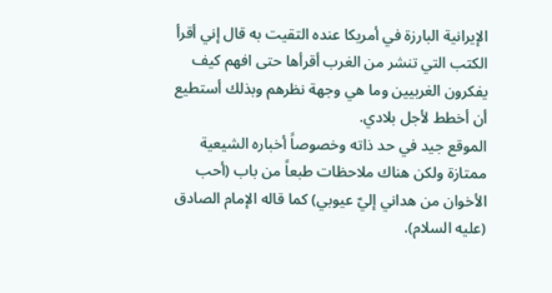الإيرانية البارزة في أمريكا عنده التقيت به قال إني أقرأ الكتب التي تنشر من الغرب أقرأها حتى افهم كيف يفكرون الغربيين وما هي وجهة نظرهم وبذلك أستطيع أن أخطط لأجل بلادي.
الموقع جيد في حد ذاته وخصوصاً أخباره الشيعية ممتازة ولكن هناك ملاحظات طبعاً من باب (أحب الأخوان من هداني إليّ عيوبي) كما قاله الإمام الصادق (عليه السلام).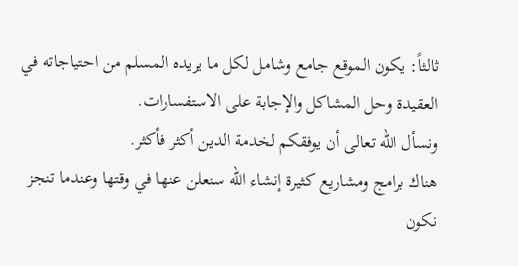ثالثاً: يكون الموقع جامع وشامل لكل ما يريده المسلم من احتياجاته في العقيدة وحل المشاكل والإجابة على الاستفسارات.
ونسأل الله تعالى أن يوفقكم لخدمة الدين أكثر فأكثر.
هناك برامج ومشاريع كثيرة إنشاء الله سنعلن عنها في وقتها وعندما تنجز نكون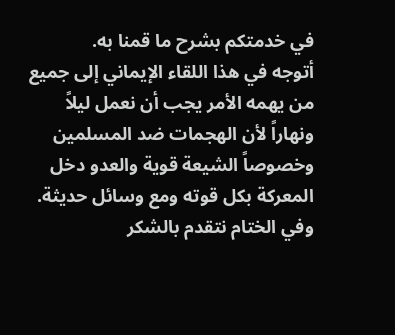في خدمتكم بشرح ما قمنا به.
أتوجه في هذا اللقاء الإيماني إلى جميع من يهمه الأمر يجب أن نعمل ليلاً ونهاراً لأن الهجمات ضد المسلمين وخصوصاً الشيعة قوية والعدو دخل المعركة بكل قوته ومع وسائل حديثة. وفي الختام نتقدم بالشكر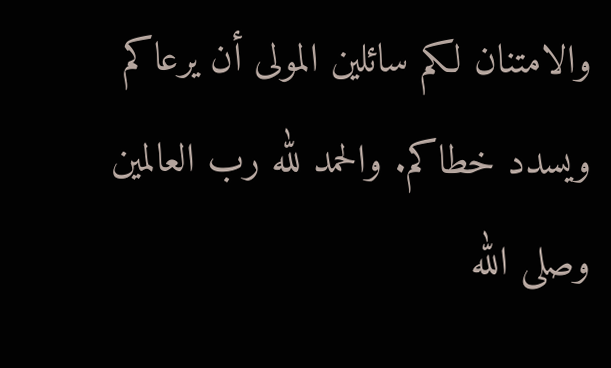والامتنان لكم سائلين المولى أن يرعاكم ويسدد خطاكم. والحمد لله رب العالمين وصلى الله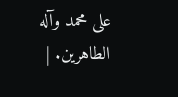على محمد وآله الطاهرين. |